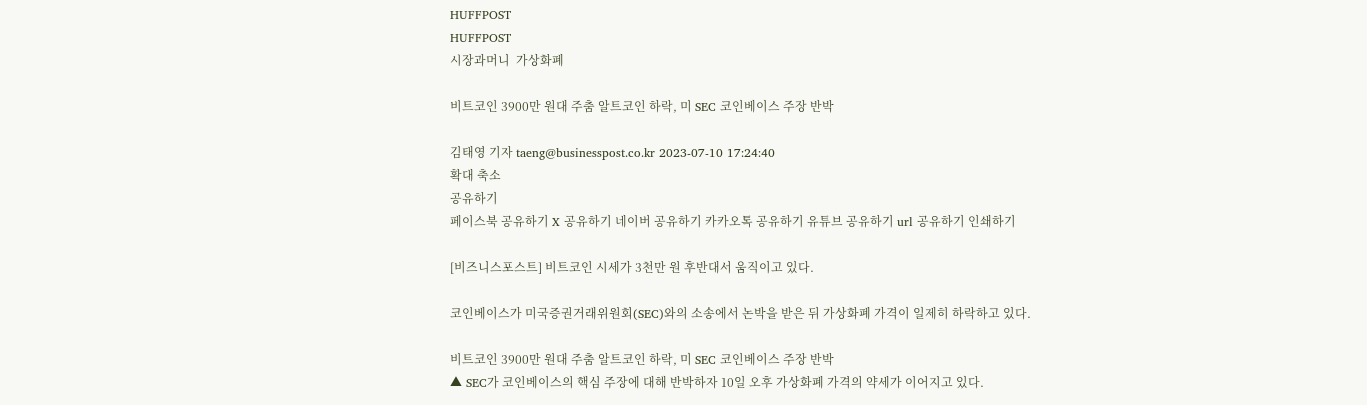HUFFPOST
HUFFPOST
시장과머니  가상화폐

비트코인 3900만 원대 주춤 알트코인 하락, 미 SEC 코인베이스 주장 반박

김태영 기자 taeng@businesspost.co.kr 2023-07-10 17:24:40
확대 축소
공유하기
페이스북 공유하기 X 공유하기 네이버 공유하기 카카오톡 공유하기 유튜브 공유하기 url 공유하기 인쇄하기

[비즈니스포스트] 비트코인 시세가 3천만 원 후반대서 움직이고 있다.

코인베이스가 미국증권거래위원회(SEC)와의 소송에서 논박을 받은 뒤 가상화폐 가격이 일제히 하락하고 있다.

비트코인 3900만 원대 주춤 알트코인 하락, 미 SEC 코인베이스 주장 반박
▲ SEC가 코인베이스의 핵심 주장에 대해 반박하자 10일 오후 가상화폐 가격의 약세가 이어지고 있다.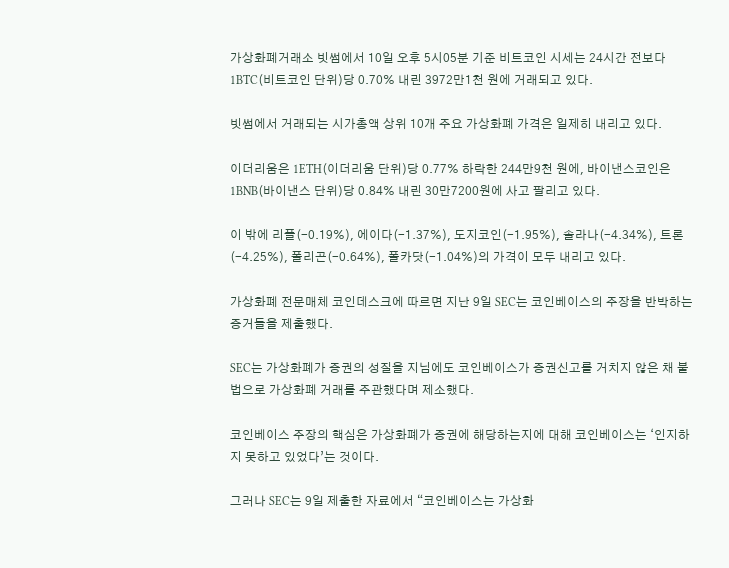가상화폐거래소 빗썸에서 10일 오후 5시05분 기준 비트코인 시세는 24시간 전보다 1BTC(비트코인 단위)당 0.70% 내린 3972만1천 원에 거래되고 있다.

빗썸에서 거래되는 시가총액 상위 10개 주요 가상화폐 가격은 일제히 내리고 있다.

이더리움은 1ETH(이더리움 단위)당 0.77% 하락한 244만9천 원에, 바이낸스코인은 1BNB(바이낸스 단위)당 0.84% 내린 30만7200원에 사고 팔리고 있다.

이 밖에 리플(-0.19%), 에이다(-1.37%), 도지코인(-1.95%), 솔라나(-4.34%), 트론(-4.25%), 폴리곤(-0.64%), 폴카닷(-1.04%)의 가격이 모두 내리고 있다.

가상화폐 전문매체 코인데스크에 따르면 지난 9일 SEC는 코인베이스의 주장을 반박하는 증거들을 제출했다.

SEC는 가상화폐가 증권의 성질을 지님에도 코인베이스가 증권신고를 거치지 않은 채 불법으로 가상화폐 거래를 주관했다며 제소했다.

코인베이스 주장의 핵심은 가상화폐가 증권에 해당하는지에 대해 코인베이스는 ‘인지하지 못하고 있었다’는 것이다.

그러나 SEC는 9일 제출한 자료에서 “코인베이스는 가상화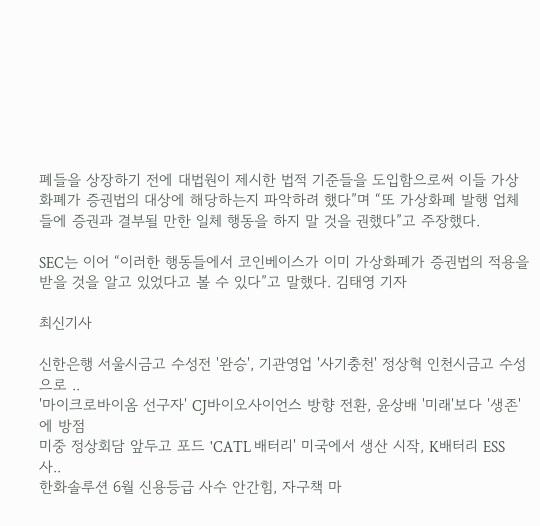폐들을 상장하기 전에 대법원이 제시한 법적 기준들을 도입함으로써 이들 가상화폐가 증권법의 대상에 해당하는지 파악하려 했다”며 “또 가상화폐 발행 업체들에 증권과 결부될 만한 일체 행동을 하지 말 것을 권했다”고 주장했다.

SEC는 이어 “이러한 행동들에서 코인베이스가 이미 가상화폐가 증권법의 적용을 받을 것을 알고 있었다고 볼 수 있다”고 말했다. 김태영 기자

최신기사

신한은행 서울시금고 수성전 '완승', 기관영업 '사기충천' 정상혁 인천시금고 수성으로 ..
'마이크로바이옴 선구자' CJ바이오사이언스 방향 전환, 윤상배 '미래'보다 '생존'에 방점
미중 정상회담 앞두고 포드 'CATL 배터리' 미국에서 생산 시작, K배터리 ESS 사..
한화솔루션 6월 신용등급 사수 안간힘, 자구책 마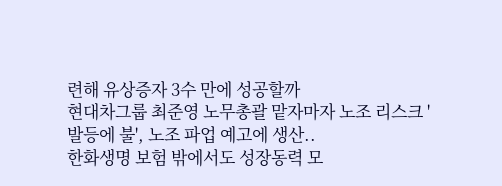련해 유상증자 3수 만에 성공할까
현대차그룹 최준영 노무총괄 맡자마자 노조 리스크 '발등에 불', 노조 파업 예고에 생산..
한화생명 보험 밖에서도 성장동력 모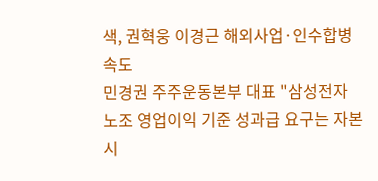색, 권혁웅 이경근 해외사업·인수합병 속도
민경권 주주운동본부 대표 "삼성전자 노조 영업이익 기준 성과급 요구는 자본시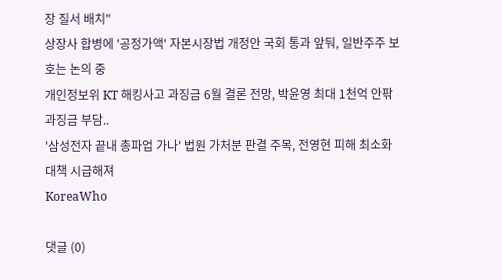장 질서 배치"
상장사 합병에 '공정가액' 자본시장법 개정안 국회 통과 앞둬, 일반주주 보호는 논의 중
개인정보위 KT 해킹사고 과징금 6월 결론 전망, 박윤영 최대 1천억 안팎 과징금 부담..
'삼성전자 끝내 총파업 가나' 법원 가처분 판결 주목, 전영현 피해 최소화 대책 시급해져
KoreaWho

댓글 (0)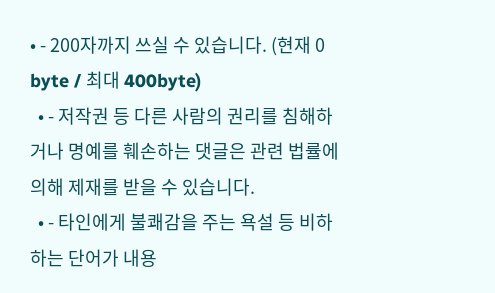• - 200자까지 쓰실 수 있습니다. (현재 0 byte / 최대 400byte)
  • - 저작권 등 다른 사람의 권리를 침해하거나 명예를 훼손하는 댓글은 관련 법률에 의해 제재를 받을 수 있습니다.
  • - 타인에게 불쾌감을 주는 욕설 등 비하하는 단어가 내용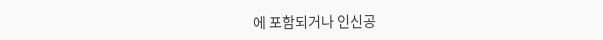에 포함되거나 인신공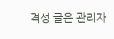격성 글은 관리자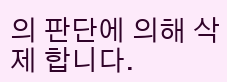의 판단에 의해 삭제 합니다.